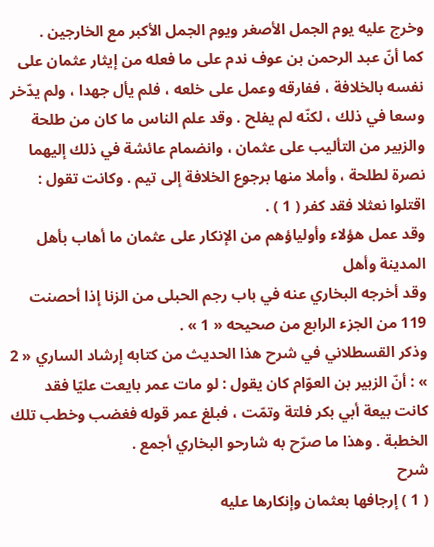وخرج عليه يوم الجمل الأصغر ويوم الجمل الأكبر مع الخارجين .
كما أنّ عبد الرحمن بن عوف ندم على ما فعله من إيثار عثمان على نفسه بالخلافة ، ففارقه وعمل على خلعه ، فلم يأل جهدا ، ولم يدّخر وسعا في ذلك ، لكنّه لم يفلح . وقد علم الناس ما كان من طلحة والزبير من التأليب على عثمان ، وانضمام عائشة في ذلك إليهما نصرة لطلحة ، وأملا منها برجوع الخلافة إلى تيم . وكانت تقول :
اقتلوا نعثلا فقد كفر ( 1 ) .
وقد عمل هؤلاء وأولياؤهم من الإنكار على عثمان ما أهاب بأهل المدينة وأهل
وقد أخرجه البخاري عنه في باب رجم الحبلى من الزنا إذا أحصنت 119 من الجزء الرابع من صحيحه « 1 » .
وذكر القسطلاني في شرح هذا الحديث من كتابه إرشاد الساري « 2 » : أنّ الزبير بن العوّام كان يقول : لو مات عمر بايعت عليّا فقد كانت بيعة أبي بكر فلتة وتمّت ، فبلغ عمر قوله فغضب وخطب تلك الخطبة . وهذا ما صرّح به شارحو البخاري أجمع .
شرح
( 1 ) إرجافها بعثمان وإنكارها عليه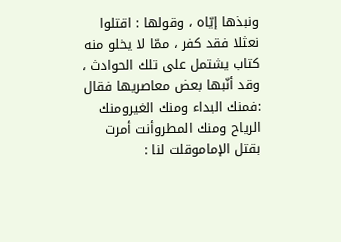ونبذها إيّاه ، وقولها : اقتلوا نعثلا فقد كفر ، ممّا لا يخلو منه كتاب يشتمل على تلك الحوادث ، وقد أنّبها بعض معاصريها فقال :فمنك البداء ومنك الغيرومنك الرياح ومنك المطروأنت أمرت بقتل الإماموقلت لنا :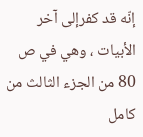إنّه قد كفرإلى آخر الأبيات ، وهي في ص 80 من الجزء الثالث من كامل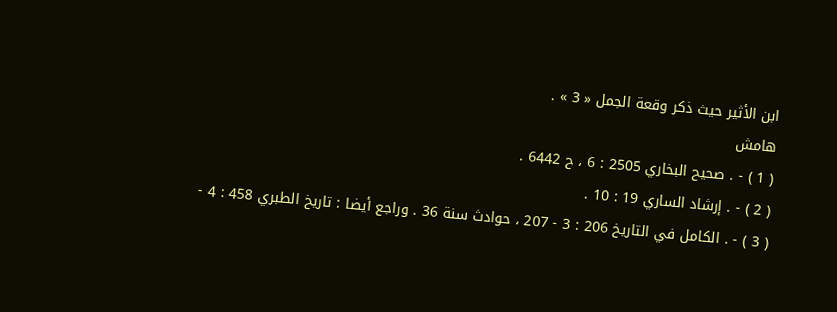ابن الأثير حيث ذكر وقعة الجمل « 3 » .
هامش
( 1 ) - . صحيح البخاري 2505 : 6 ، ح 6442 .
( 2 ) - . إرشاد الساري 19 : 10 .
( 3 ) - . الكامل في التاريخ 206 : 3 - 207 ، حوادث سنة 36 . وراجع أيضا : تاريخ الطبري 458 : 4 -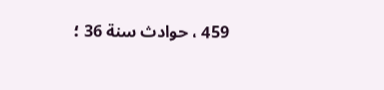459 ، حوادث سنة 36 ؛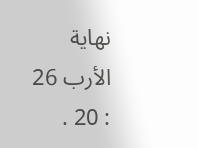نهاية الأرب 26 : 20 .